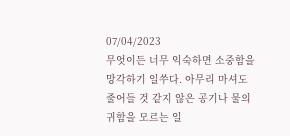07/04/2023
무엇이든 너무 익숙하면 소중함을 망각하기 일쑤다. 아무리 마셔도 줄어들 것 같지 않은 공기나 물의 귀함을 모르는 일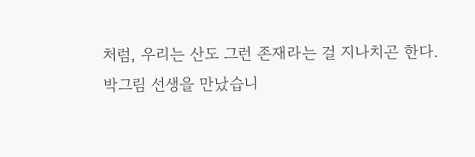처럼, 우리는 산도 그런 존재라는 걸 지나치곤 한다.
박그림 선생을 만났습니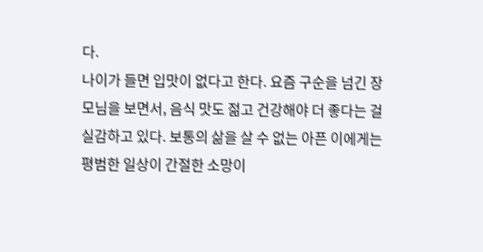다.
나이가 들면 입맛이 없다고 한다. 요즘 구순을 넘긴 장모님을 보면서, 음식 맛도 젊고 건강해야 더 좋다는 걸 실감하고 있다. 보통의 삶을 살 수 없는 아픈 이에게는 평범한 일상이 간절한 소망이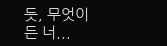듯, 무엇이든 너...